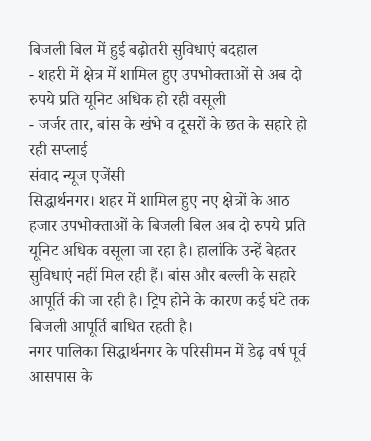बिजली बिल में हुई बढ़ोतरी सुविधाएं बदहाल
- शहरी में क्षेत्र में शामिल हुए उपभोक्ताओं से अब दो रुपये प्रति यूनिट अधिक हो रही वसूली
- जर्जर तार, बांस के खंभे व दूसरों के छत के सहारे हो रही सप्लाई
संवाद न्यूज एजेंसी
सिद्धार्थनगर। शहर में शामिल हुए नए क्षेत्रों के आठ हजार उपभोक्ताओं के बिजली बिल अब दो रुपये प्रति यूनिट अधिक वसूला जा रहा है। हालांकि उन्हें बेहतर सुविधाएं नहीं मिल रही हैं। बांस और बल्ली के सहारे आपूर्ति की जा रही है। ट्रिप होने के कारण कई घंटे तक बिजली आपूर्ति बाधित रहती है।
नगर पालिका सिद्धार्थनगर के परिसीमन में डेढ़ वर्ष पूर्व आसपास के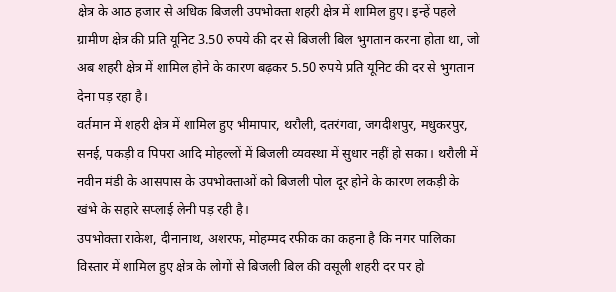क्षेत्र के आठ हजार से अधिक बिजली उपभोक्ता शहरी क्षेत्र में शामिल हुए। इन्हें पहले ग्रामीण क्षेत्र की प्रति यूनिट 3.50 रुपये की दर से बिजली बिल भुगतान करना होता था, जो अब शहरी क्षेत्र में शामिल होने के कारण बढ़कर 5.50 रुपये प्रति यूनिट की दर से भुगतान देना पड़ रहा है।
वर्तमान में शहरी क्षेत्र में शामिल हुए भीमापार, थरौली, दतरंगवा, जगदीशपुर, मधुकरपुर, सनई, पकड़ी व पिपरा आदि मोहल्लों में बिजली व्यवस्था में सुधार नहीं हो सका। थरौली में नवीन मंडी के आसपास के उपभोक्ताओं को बिजली पोल दूर होने के कारण लकड़ी के खंभे के सहारे सप्लाई लेनी पड़ रही है।
उपभोक्ता राकेश, दीनानाथ, अशरफ, मोहम्मद रफीक का कहना है कि नगर पालिका विस्तार में शामिल हुए क्षेत्र के लोगों से बिजली बिल की वसूली शहरी दर पर हो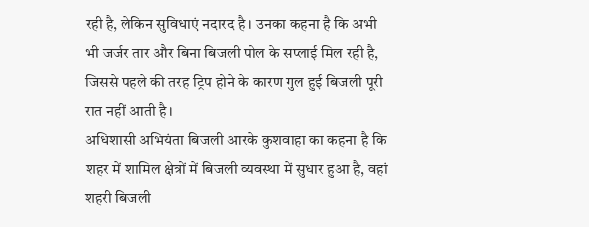रही है, लेकिन सुविधाएं नदारद है। उनका कहना है कि अभी भी जर्जर तार और बिना बिजली पोल के सप्लाई मिल रही है, जिससे पहले की तरह ट्रिप होने के कारण गुल हुई बिजली पूरी रात नहीं आती है।
अधिशासी अभियंता बिजली आरके कुशवाहा का कहना है कि शहर में शामिल क्षेत्रों में बिजली व्यवस्था में सुधार हुआ है, वहां शहरी बिजली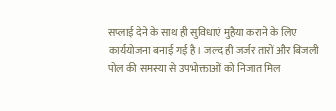सप्लाई देने के साथ ही सुविधाएं मुहैया कराने के लिए कार्ययोजना बनाई गई है। जल्द ही जर्जर तारों और बिजली पोल की समस्या से उपभोक्ताओं को निजात मिल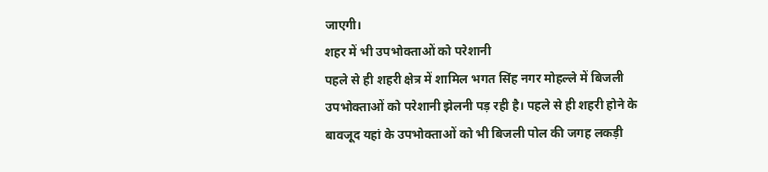जाएगी।
शहर में भी उपभोक्ताओं को परेशानी
पहले से ही शहरी क्षेत्र में शामिल भगत सिंह नगर मोहल्ले में बिजली उपभोक्ताओं को परेशानी झेलनी पड़ रही है। पहले से ही शहरी होने के बावजूद यहां के उपभोक्ताओं को भी बिजली पोल की जगह लकड़ी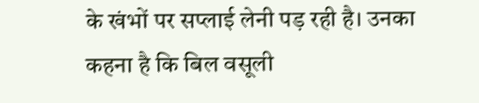के खंभों पर सप्लाई लेनी पड़ रही है। उनका कहना है कि बिल वसूली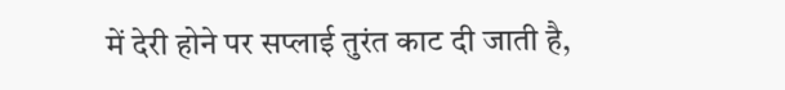में देरी होने पर सप्लाई तुरंत काट दी जाती है,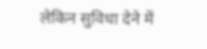लेकिन सुविधा देने में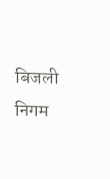बिजली निगम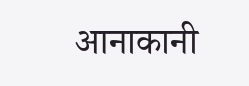आनाकानी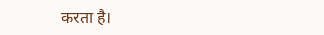करता है।